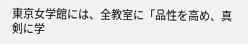東京女学館には、全教室に「品性を高め、真剣に学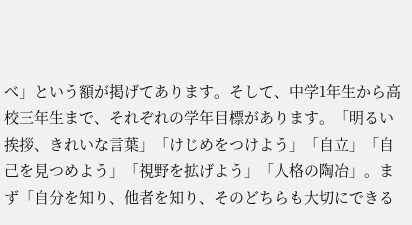べ」という額が掲げてあります。そして、中学1年生から高校三年生まで、それぞれの学年目標があります。「明るい挨拶、きれいな言葉」「けじめをつけよう」「自立」「自己を見つめよう」「視野を拡げよう」「人格の陶冶」。まず「自分を知り、他者を知り、そのどちらも大切にできる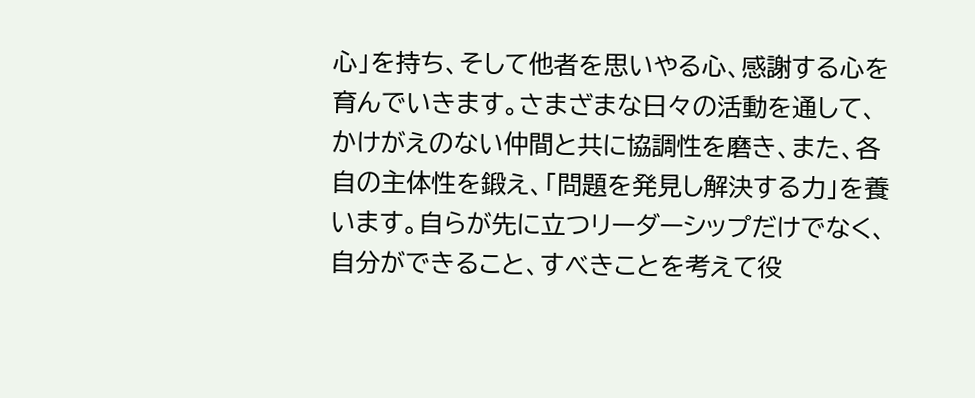心」を持ち、そして他者を思いやる心、感謝する心を育んでいきます。さまざまな日々の活動を通して、かけがえのない仲間と共に協調性を磨き、また、各自の主体性を鍛え、「問題を発見し解決する力」を養います。自らが先に立つリーダーシップだけでなく、自分ができること、すべきことを考えて役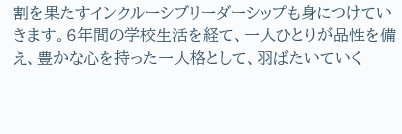割を果たすインクルーシブリーダーシップも身につけていきます。6年間の学校生活を経て、一人ひとりが品性を備え、豊かな心を持った一人格として、羽ばたいていく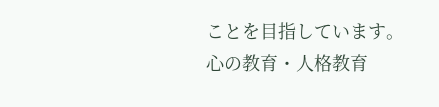ことを目指しています。
心の教育・人格教育